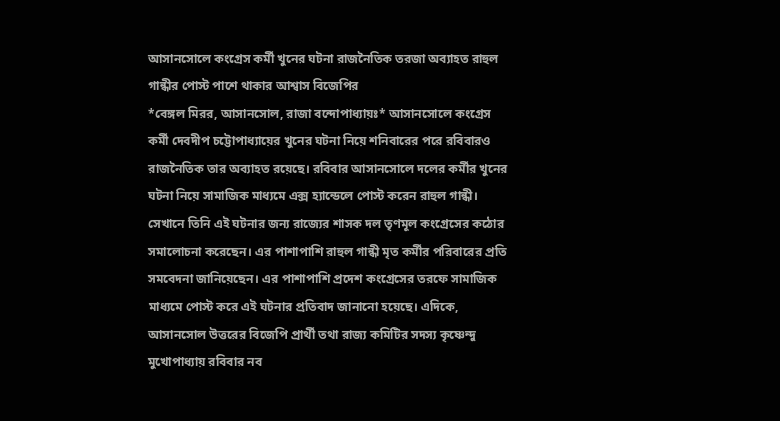আসানসোলে কংগ্রেস কর্মী খুনের ঘটনা রাজনৈতিক তরজা অব্যাহত রাহুল গান্ধীর পোস্ট পাশে থাকার আশ্বাস বিজেপির
*বেঙ্গল মিরর, আসানসোল, রাজা বন্দোপাধ্যায়ঃ* আসানসোলে কংগ্রেস কর্মী দেবদীপ চট্টোপাধ্যায়ের খুনের ঘটনা নিয়ে শনিবারের পরে রবিবারও রাজনৈতিক তার অব্যাহত রয়েছে। রবিবার আসানসোলে দলের কর্মীর খুনের ঘটনা নিয়ে সামাজিক মাধ্যমে এক্স হ্যান্ডেলে পোস্ট করেন রাহুল গান্ধী। সেখানে তিনি এই ঘটনার জন্য রাজ্যের শাসক দল তৃণমূল কংগ্রেসের কঠোর সমালোচনা করেছেন। এর পাশাপাশি রাহুল গান্ধী মৃত কর্মীর পরিবারের প্রতি সমবেদনা জানিয়েছেন। এর পাশাপাশি প্রদেশ কংগ্রেসের তরফে সামাজিক মাধ্যমে পোস্ট করে এই ঘটনার প্রতিবাদ জানানো হয়েছে। এদিকে, আসানসোল উত্তরের বিজেপি প্রার্থী তথা রাজ্য কমিটির সদস্য কৃষ্ণেন্দু মুখোপাধ্যায় রবিবার নব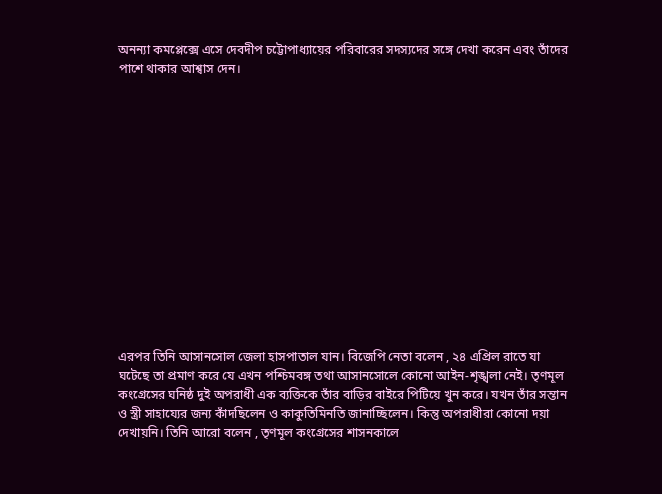অনন্যা কমপ্লেক্সে এসে দেবদীপ চট্টোপাধ্যায়ের পরিবারের সদস্যদের সঙ্গে দেখা করেন এবং তাঁদের পাশে থাকার আশ্বাস দেন।














এরপর তিনি আসানসোল জেলা হাসপাতাল যান। বিজেপি নেতা বলেন , ২৪ এপ্রিল রাতে যা ঘটেছে তা প্রমাণ করে যে এখন পশ্চিমবঙ্গ তথা আসানসোলে কোনো আইন-শৃঙ্খলা নেই। তৃণমূল কংগ্রেসের ঘনিষ্ঠ দুই অপরাধী এক ব্যক্তিকে তাঁর বাড়ির বাইরে পিটিয়ে খুন করে। যখন তাঁর সন্তান ও স্ত্রী সাহায্যের জন্য কাঁদছিলেন ও কাকুতিমিনতি জানাচ্ছিলেন। কিন্তু অপরাধীরা কোনো দয়া দেখায়নি। তিনি আরো বলেন , তৃণমূল কংগ্রেসের শাসনকালে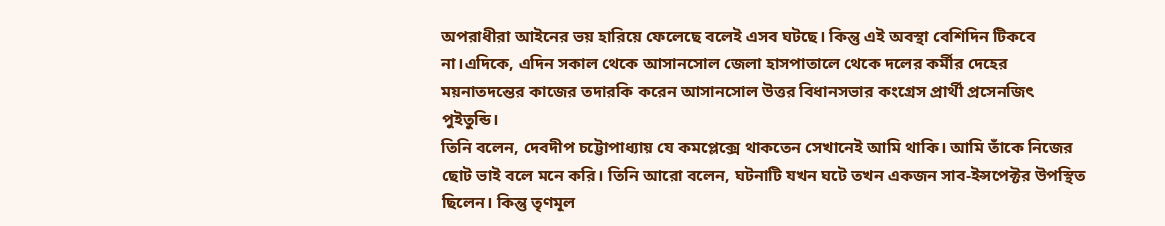অপরাধীরা আইনের ভয় হারিয়ে ফেলেছে বলেই এসব ঘটছে। কিন্তু এই অবস্থা বেশিদিন টিকবে না।এদিকে, এদিন সকাল থেকে আসানসোল জেলা হাসপাতালে থেকে দলের কর্মীর দেহের ময়নাতদন্তের কাজের তদারকি করেন আসানসোল উত্তর বিধানসভার কংগ্রেস প্রার্থী প্রসেনজিৎ পুইতুন্ডি।
তিনি বলেন, দেবদীপ চট্টোপাধ্যায় যে কমপ্লেক্সে থাকতেন সেখানেই আমি থাকি। আমি তাঁকে নিজের ছোট ভাই বলে মনে করি। তিনি আরো বলেন, ঘটনাটি যখন ঘটে তখন একজন সাব-ইন্সপেক্টর উপস্থিত ছিলেন। কিন্তু তৃণমূল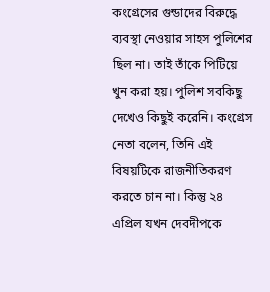কংগ্রেসের গুন্ডাদের বিরুদ্ধে ব্যবস্থা নেওয়ার সাহস পুলিশের ছিল না। তাই তাঁকে পিটিয়ে খুন করা হয়। পুলিশ সবকিছু দেখেও কিছুই করেনি। কংগ্রেস নেতা বলেন, তিনি এই বিষয়টিকে রাজনীতিকরণ করতে চান না। কিন্তু ২৪ এপ্রিল যখন দেবদীপকে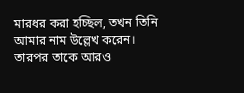মারধর করা হচ্ছিল, তখন তিনি আমার নাম উল্লেখ করেন।
তারপর তাকে আরও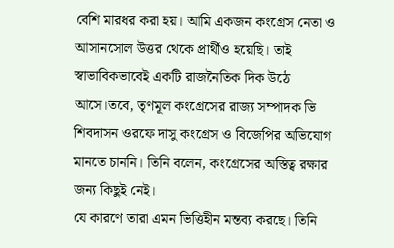বেশি মারধর করা হয়। আমি একজন কংগ্রেস নেতা ও আসানসোল উত্তর থেকে প্রার্থীও হয়েছি। তাই স্বাভাবিকভাবেই একটি রাজনৈতিক দিক উঠে আসে।তবে, তৃণমূল কংগ্রেসের রাজ্য সম্পাদক ভি শিবদাসন ওরফে দাসু কংগ্রেস ও বিজেপির অভিযোগ মানতে চাননি। তিনি বলেন, কংগ্রেসের অস্তিত্ব রক্ষার জন্য কিছুই নেই।
যে কারণে তারা এমন ভিত্তিহীন মন্তব্য করছে। তিনি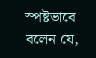স্পষ্টভাবে বলেন যে,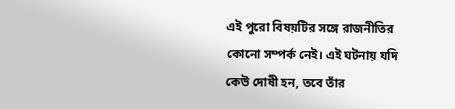এই পুরো বিষয়টির সঙ্গে রাজনীতির কোনো সম্পর্ক নেই। এই ঘটনায় যদি কেউ দোষী হন, তবে তাঁর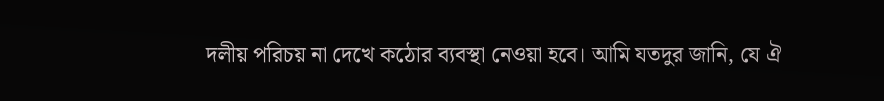দলীয় পরিচয় না দেখে কঠোর ব্যবস্থা নেওয়া হবে। আমি যতদুর জানি, যে ঐ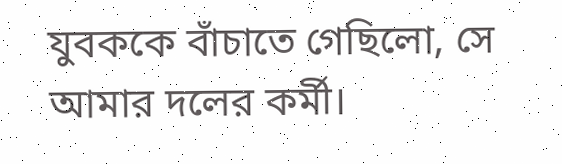যুবককে বাঁচাতে গেছিলো, সে আমার দলের কর্মী।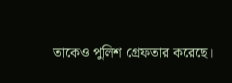তাকেও পুলিশ গ্রেফতার করেছে।